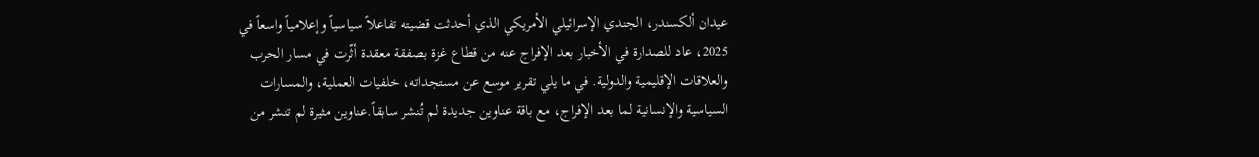عيدان ألكسندر، الجندي الإسرائيلي الأمريكي الذي أحدثت قضيته تفاعلاً سياسياً وإعلامياً واسعاً في 2025، عاد للصدارة في الأخبار بعد الإفراج عنه من قطاع غزة بصفقة معقدة أثّرت في مسار الحرب والعلاقات الإقليمية والدولية. في ما يلي تقرير موسع عن مستجداته، خلفيات العملية، والمسارات السياسية والإنسانية لما بعد الإفراج، مع باقة عناوين جديدة لم تُنشر سابقاً.عناوين مثيرة لم تنشر من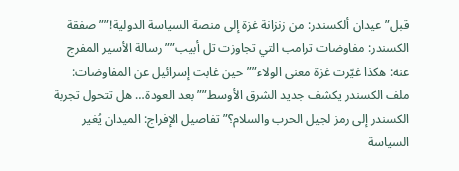قبل”عيدان ألكسندر: من زنزانة غزة إلى منصة السياسة الدولية!””صفقة الكسندر: مفاوضات ترامب التي تجاوزت تل أبيب””رسالة الأسير المفرج عنه: هكذا غيّرت غزة معنى الولاء””حين غابت إسرائيل عن المفاوضات: ملف الكسندر يكشف جديد الشرق الأوسط””بعد العودة… هل تتحول تجربة الكسندر إلى رمز لجيل الحرب والسلام؟”تفاصيل الإفراج: الميدان يُغير السياسة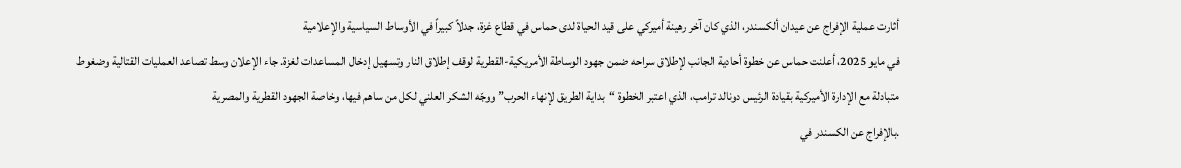أثارت عملية الإفراج عن عيدان ألكسندر، الذي كان آخر رهينة أميركي على قيد الحياة لدى حماس في قطاع غزة، جدلاً كبيراً في الأوساط السياسية والإعلامية
في مايو 2025، أعلنت حماس عن خطوة أحادية الجانب لإطلاق سراحه ضمن جهود الوساطة الأمريكية-القطرية لوقف إطلاق النار وتسهيل إدخال المساعدات لغزة. جاء الإعلان وسط تصاعد العمليات القتالية وضغوط متبادلة مع الإدارة الأميركية بقيادة الرئيس دونالد ترامب، الذي اعتبر الخطوة “بداية الطريق لإنهاء الحرب” ووجّه الشكر العلني لكل من ساهم فيها، وخاصة الجهود القطرية والمصرية
.بالإفراج عن الكسندر في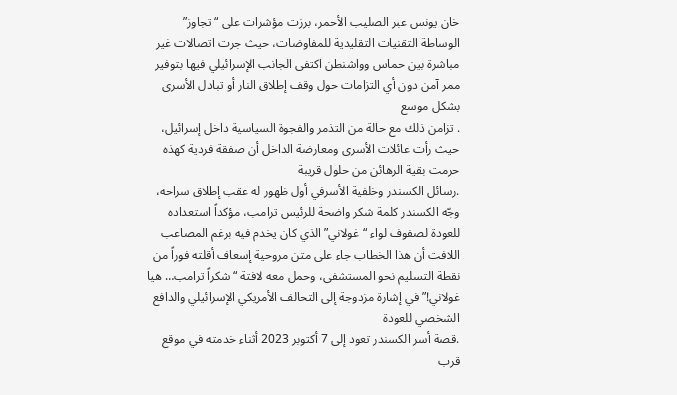خان يونس عبر الصليب الأحمر، برزت مؤشرات على “تجاوز” الوساطة التقنيات التقليدية للمفاوضات، حيث جرت اتصالات غير مباشرة بين حماس وواشنطن اكتفى الجانب الإسرائيلي فيها بتوفير ممر آمن دون أي التزامات حول وقف إطلاق النار أو تبادل الأسرى بشكل موسع
. تزامن ذلك مع حالة من التذمر والفجوة السياسية داخل إسرائيل، حيث رأت عائلات الأسرى ومعارضة الداخل أن صفقة فردية كهذه حرمت بقية الرهائن من حلول قريبة
.رسائل الكسندر وخلفية الأسرفي أول ظهور له عقب إطلاق سراحه، وجّه الكسندر كلمة شكر واضحة للرئيس ترامب، مؤكداً استعداده للعودة لصفوف لواء “غولاني” الذي كان يخدم فيه برغم المصاعب
اللافت أن هذا الخطاب جاء على متن مروحية إسعاف أقلته فوراً من نقطة التسليم نحو المستشفى، وحمل معه لافتة “شكراً ترامب… هيا غولاني!” في إشارة مزدوجة إلى التحالف الأمريكي الإسرائيلي والدافع الشخصي للعودة
.قصة أسر الكسندر تعود إلى 7 أكتوبر 2023 أثناء خدمته في موقع قرب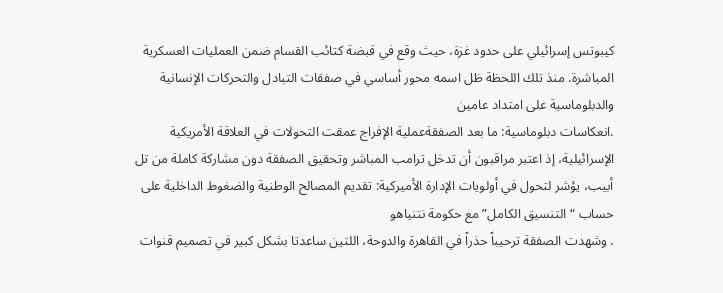كيبوتس إسرائيلي على حدود غزة، حيث وقع في قبضة كتائب القسام ضمن العمليات العسكرية المباشرة. منذ تلك اللحظة ظل اسمه محور أساسي في صفقات التبادل والتحركات الإنسانية والدبلوماسية على امتداد عامين
.انعكاسات دبلوماسية: ما بعد الصفقةعملية الإفراج عمقت التحولات في العلاقة الأمريكية الإسرائيلية، إذ اعتبر مراقبون أن تدخل ترامب المباشر وتحقيق الصفقة دون مشاركة كاملة من تل أبيب، يؤشر لتحول في أولويات الإدارة الأميركية: تقديم المصالح الوطنية والضغوط الداخلية على حساب “التنسيق الكامل” مع حكومة نتنياهو
. وشهدت الصفقة ترحيباً حذراً في القاهرة والدوحة، اللتين ساعدتا بشكل كبير في تصميم قنوات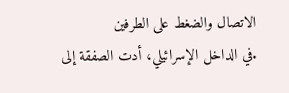الاتصال والضغط على الطرفين
.في الداخل الإسرائيلي، أدت الصفقة إلى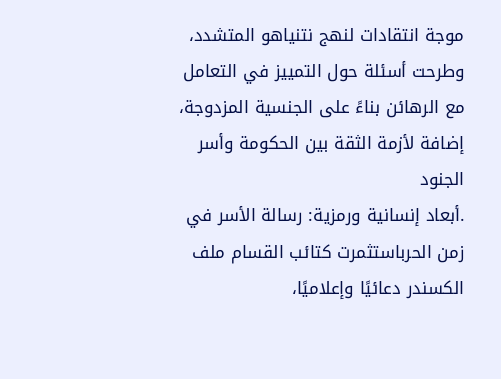موجة انتقادات لنهج نتنياهو المتشدد، وطرحت أسئلة حول التمييز في التعامل مع الرهائن بناءً على الجنسية المزدوجة، إضافة لأزمة الثقة بين الحكومة وأسر الجنود
.أبعاد إنسانية ورمزية: رسالة الأسر في زمن الحرباستثمرت كتائب القسام ملف الكسندر دعائيًا وإعلاميًا،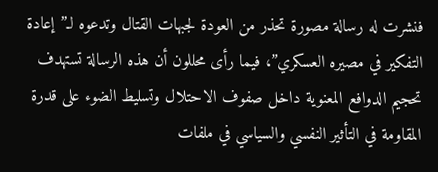فنشرت له رسالة مصورة تحذر من العودة لجبهات القتال وتدعوه لـ”إعادة التفكير في مصيره العسكري”، فيما رأى محللون أن هذه الرسالة تستهدف تحجيم الدوافع المعنوية داخل صفوف الاحتلال وتسليط الضوء على قدرة المقاومة في التأثير النفسي والسياسي في ملفات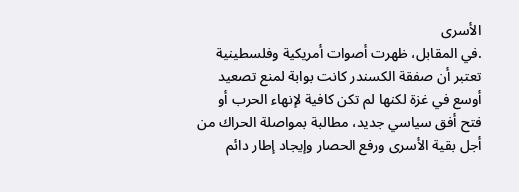الأسرى
.في المقابل، ظهرت أصوات أمريكية وفلسطينية تعتبر أن صفقة الكسندر كانت بوابة لمنع تصعيد أوسع في غزة لكنها لم تكن كافية لإنهاء الحرب أو فتح أفق سياسي جديد، مطالبة بمواصلة الحراك من أجل بقية الأسرى ورفع الحصار وإيجاد إطار دائم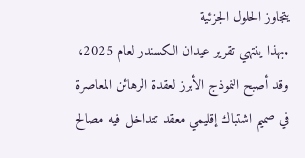يتجاوز الحلول الجزئية
.بهذا ينتهي تقرير عيدان الكسندر لعام 2025، وقد أصبح النموذج الأبرز لعقدة الرهائن المعاصرة في صميم اشتباك إقليمي معقد تتداخل فيه مصالح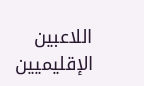اللاعبين الإقليميين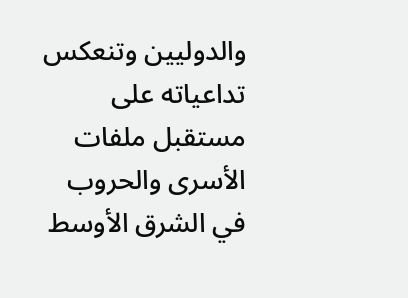والدوليين وتنعكس تداعياته على مستقبل ملفات الأسرى والحروب في الشرق الأوسط